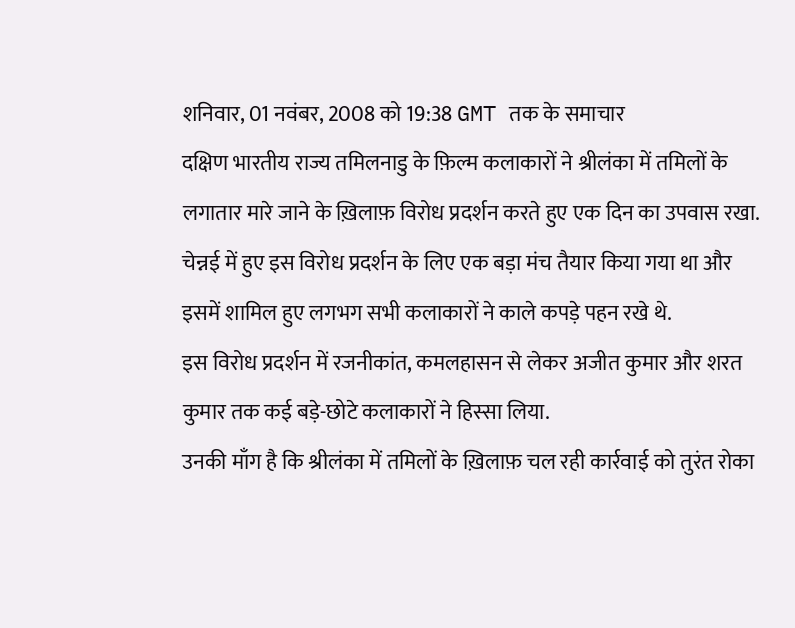शनिवार, 01 नवंबर, 2008 को 19:38 GMT तक के समाचार
दक्षिण भारतीय राज्य तमिलनाडु के फ़िल्म कलाकारों ने श्रीलंका में तमिलों के लगातार मारे जाने के ख़िलाफ़ विरोध प्रदर्शन करते हुए एक दिन का उपवास रखा.
चेन्नई में हुए इस विरोध प्रदर्शन के लिए एक बड़ा मंच तैयार किया गया था और इसमें शामिल हुए लगभग सभी कलाकारों ने काले कपड़े पहन रखे थे.
इस विरोध प्रदर्शन में रजनीकांत, कमलहासन से लेकर अजीत कुमार और शरत कुमार तक कई बड़े-छोटे कलाकारों ने हिस्सा लिया.
उनकी माँग है कि श्रीलंका में तमिलों के ख़िलाफ़ चल रही कार्रवाई को तुरंत रोका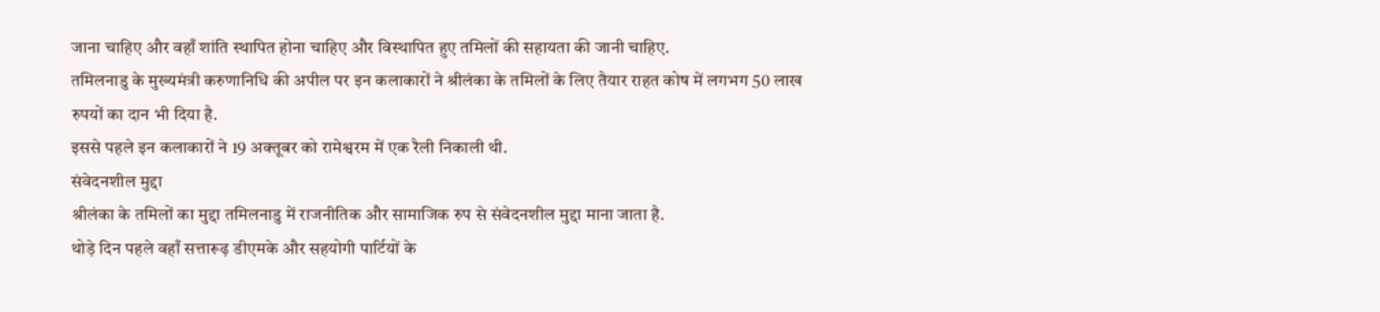जाना चाहिए और वहाँ शांति स्थापित होना चाहिए और विस्थापित हुए तमिलों की सहायता की जानी चाहिए.
तमिलनाडु के मुख्यमंत्री करुणानिधि की अपील पर इन कलाकारों ने श्रीलंका के तमिलों के लिए तैयार राहत कोष में लगभग 50 लाख रुपयों का दान भी दिया है.
इससे पहले इन कलाकारों ने 19 अक्तूबर को रामेश्वरम में एक रैली निकाली थी.
संवेदनशील मुद्दा
श्रीलंका के तमिलों का मुद्दा तमिलनाडु में राजनीतिक और सामाजिक रुप से संवेदनशील मुद्दा माना जाता है.
थोड़े दिन पहले वहाँ सत्तारूढ़ डीएमके और सहयोगी पार्टियों के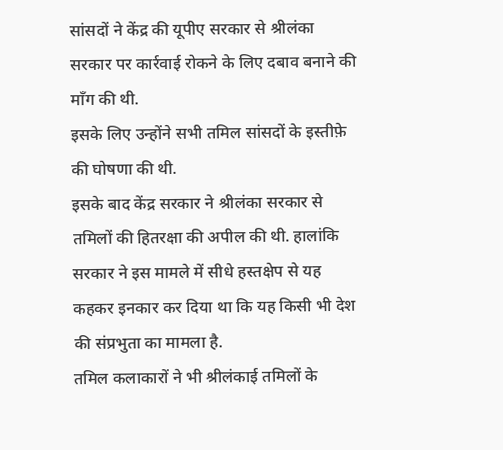सांसदों ने केंद्र की यूपीए सरकार से श्रीलंका सरकार पर कार्रवाई रोकने के लिए दबाव बनाने की माँग की थी.
इसके लिए उन्होंने सभी तमिल सांसदों के इस्तीफ़े की घोषणा की थी.
इसके बाद केंद्र सरकार ने श्रीलंका सरकार से तमिलों की हितरक्षा की अपील की थी. हालांकि सरकार ने इस मामले में सीधे हस्तक्षेप से यह कहकर इनकार कर दिया था कि यह किसी भी देश की संप्रभुता का मामला है.
तमिल कलाकारों ने भी श्रीलंकाई तमिलों के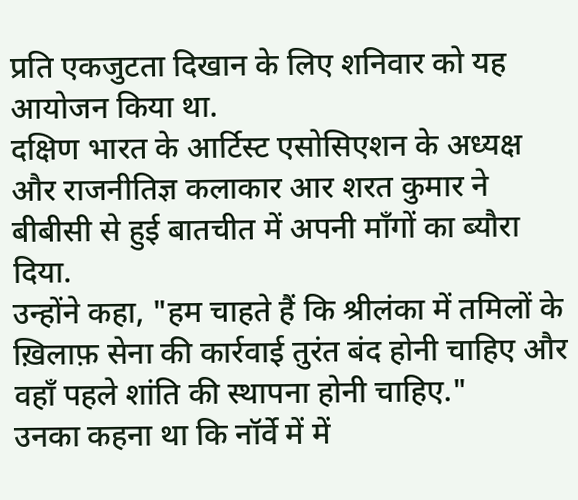प्रति एकजुटता दिखान के लिए शनिवार को यह आयोजन किया था.
दक्षिण भारत के आर्टिस्ट एसोसिएशन के अध्यक्ष और राजनीतिज्ञ कलाकार आर शरत कुमार ने बीबीसी से हुई बातचीत में अपनी माँगों का ब्यौरा दिया.
उन्होंने कहा, "हम चाहते हैं कि श्रीलंका में तमिलों के ख़िलाफ़ सेना की कार्रवाई तुरंत बंद होनी चाहिए और वहाँ पहले शांति की स्थापना होनी चाहिए."
उनका कहना था कि नॉर्वे में में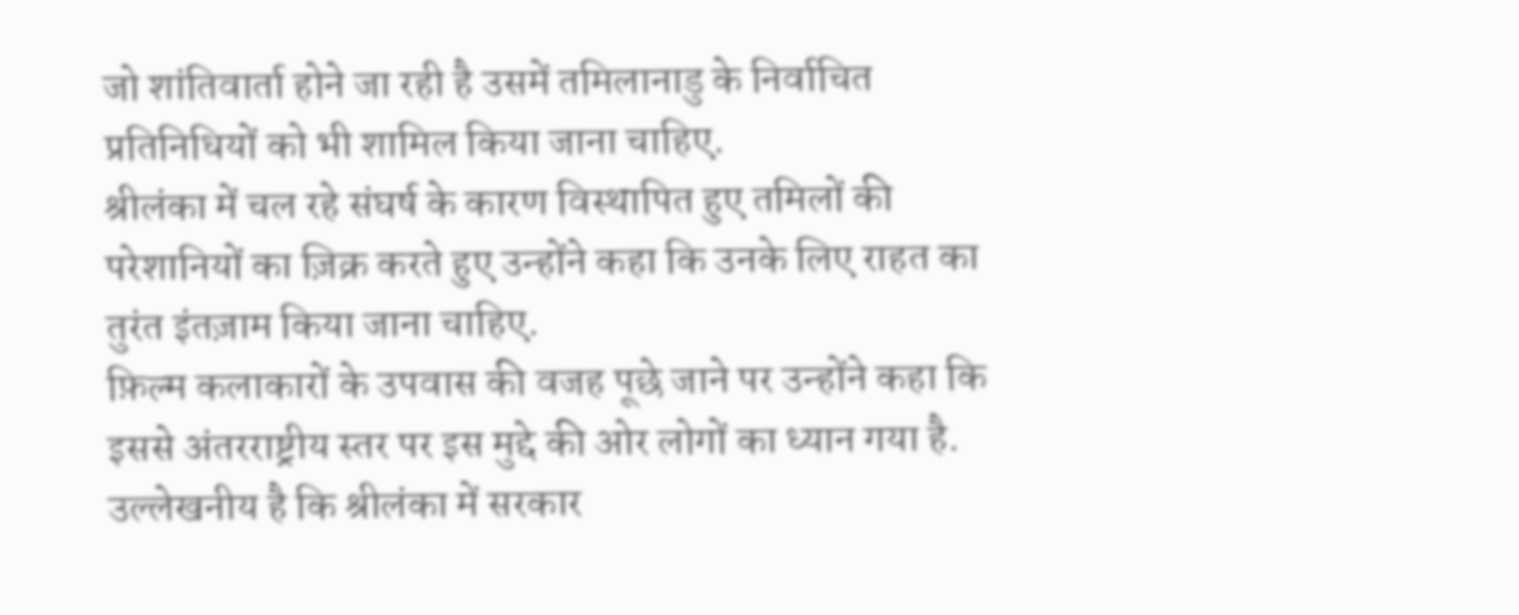जो शांतिवार्ता होने जा रही है उसमें तमिलानाडु के निर्वाचित प्रतिनिधियों को भी शामिल किया जाना चाहिए.
श्रीलंका में चल रहे संघर्ष के कारण विस्थापित हुए तमिलों की परेशानियों का ज़िक्र करते हुए उन्होंने कहा कि उनके लिए राहत का तुरंत इंतज़ाम किया जाना चाहिए.
फ़िल्म कलाकारों के उपवास की वजह पूछे जाने पर उन्होंने कहा कि इससे अंतरराष्ट्रीय स्तर पर इस मुद्दे की ओर लोगों का ध्यान गया है.
उल्लेखनीय है कि श्रीलंका में सरकार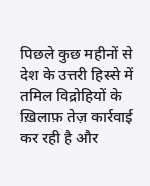पिछले कुछ महीनों से देश के उत्तरी हिस्से में तमिल विद्रोहियों के ख़िलाफ़ तेज़ कार्रवाई कर रही है और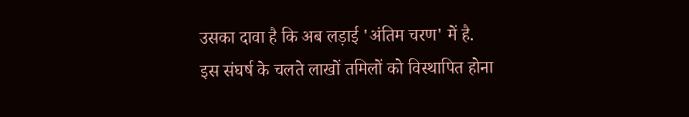उसका दावा है कि अब लड़ाई 'अंतिम चरण' में है.
इस संघर्ष के चलते लाखों तमिलों को विस्थापित होना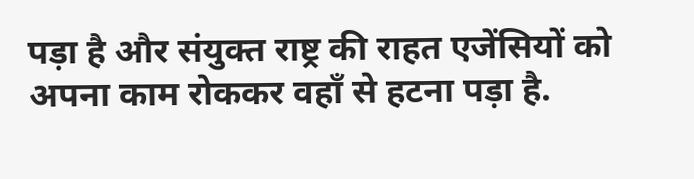पड़ा है और संयुक्त राष्ट्र की राहत एजेंसियों को अपना काम रोककर वहाँ से हटना पड़ा है.